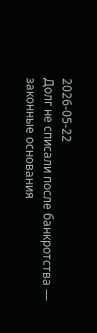2026-05-22
Долг не списали после банкротства — законные основания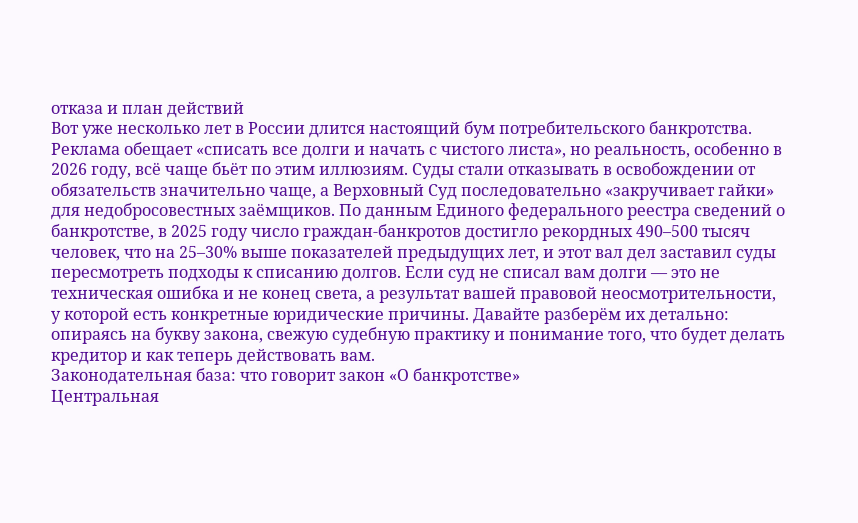отказа и план действий
Вот уже несколько лет в России длится настоящий бум потребительского банкротства. Реклама обещает «списать все долги и начать с чистого листа», но реальность, особенно в 2026 году, всё чаще бьёт по этим иллюзиям. Суды стали отказывать в освобождении от обязательств значительно чаще, а Верховный Суд последовательно «закручивает гайки» для недобросовестных заёмщиков. По данным Единого федерального реестра сведений о банкротстве, в 2025 году число граждан-банкротов достигло рекордных 490–500 тысяч человек, что на 25–30% выше показателей предыдущих лет, и этот вал дел заставил суды пересмотреть подходы к списанию долгов. Если суд не списал вам долги — это не техническая ошибка и не конец света, а результат вашей правовой неосмотрительности, у которой есть конкретные юридические причины. Давайте разберём их детально: опираясь на букву закона, свежую судебную практику и понимание того, что будет делать кредитор и как теперь действовать вам.
Законодательная база: что говорит закон «О банкротстве»
Центральная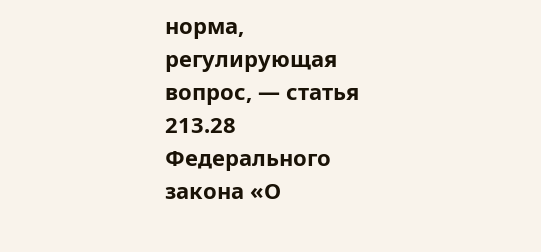норма, регулирующая вопрос, — статья 213.28 Федерального закона «О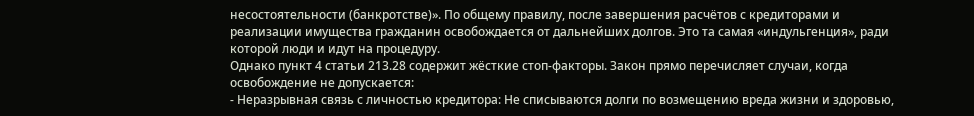несостоятельности (банкротстве)». По общему правилу, после завершения расчётов с кредиторами и реализации имущества гражданин освобождается от дальнейших долгов. Это та самая «индульгенция», ради которой люди и идут на процедуру.
Однако пункт 4 статьи 213.28 содержит жёсткие стоп-факторы. Закон прямо перечисляет случаи, когда освобождение не допускается:
- Неразрывная связь с личностью кредитора: Не списываются долги по возмещению вреда жизни и здоровью,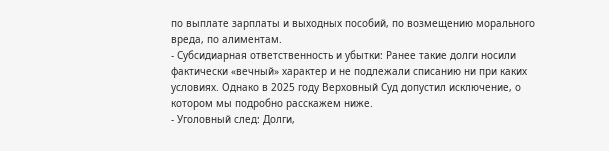по выплате зарплаты и выходных пособий, по возмещению морального вреда, по алиментам.
- Субсидиарная ответственность и убытки: Ранее такие долги носили фактически «вечный» характер и не подлежали списанию ни при каких условиях. Однако в 2025 году Верховный Суд допустил исключение, о котором мы подробно расскажем ниже.
- Уголовный след: Долги,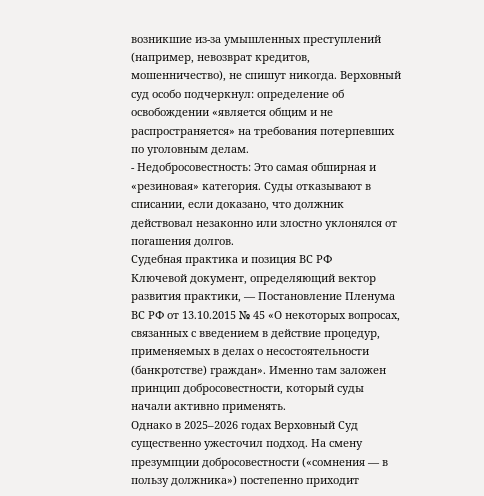возникшие из-за умышленных преступлений (например, невозврат кредитов, мошенничество), не спишут никогда. Верховный суд особо подчеркнул: определение об освобождении «является общим и не распространяется» на требования потерпевших по уголовным делам.
- Недобросовестность: Это самая обширная и «резиновая» категория. Суды отказывают в списании, если доказано, что должник действовал незаконно или злостно уклонялся от погашения долгов.
Судебная практика и позиция ВС РФ
Ключевой документ, определяющий вектор развития практики, — Постановление Пленума ВС РФ от 13.10.2015 № 45 «О некоторых вопросах, связанных с введением в действие процедур, применяемых в делах о несостоятельности (банкротстве) граждан». Именно там заложен принцип добросовестности, который суды начали активно применять.
Однако в 2025–2026 годах Верховный Суд существенно ужесточил подход. На смену презумпции добросовестности («сомнения — в пользу должника») постепенно приходит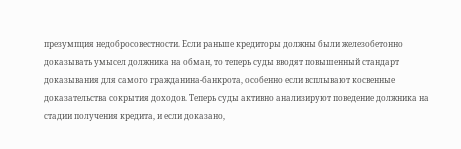презумпция недобросовестности. Если раньше кредиторы должны были железобетонно доказывать умысел должника на обман, то теперь суды вводят повышенный стандарт доказывания для самого гражданина-банкрота, особенно если всплывают косвенные доказательства сокрытия доходов. Теперь суды активно анализируют поведение должника на стадии получения кредита, и если доказано,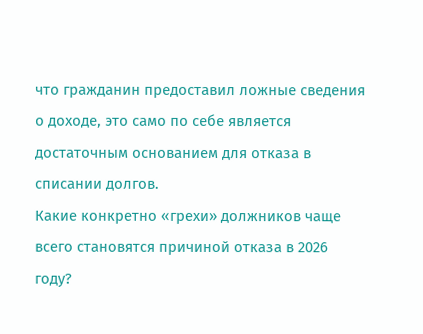что гражданин предоставил ложные сведения о доходе, это само по себе является достаточным основанием для отказа в списании долгов.
Какие конкретно «грехи» должников чаще всего становятся причиной отказа в 2026 году?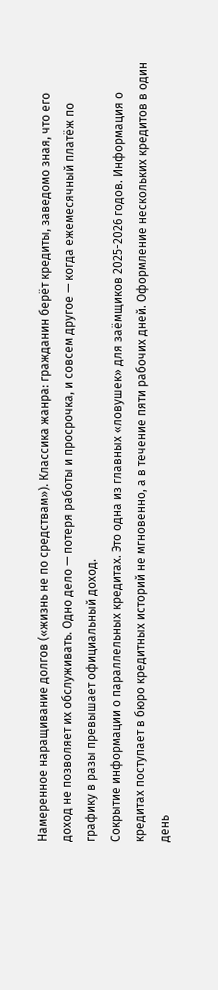Намеренное наращивание долгов («жизнь не по средствам»). Классика жанра: гражданин берёт кредиты, заведомо зная, что его доход не позволяет их обслуживать. Одно дело — потеря работы и просрочка, и совсем другое — когда ежемесячный платёж по графику в разы превышает официальный доход.
Сокрытие информации о параллельных кредитах. Это одна из главных «ловушек» для заёмщиков 2025-2026 годов. Информация о кредитах поступает в бюро кредитных историй не мгновенно, а в течение пяти рабочих дней. Оформление нескольких кредитов в один день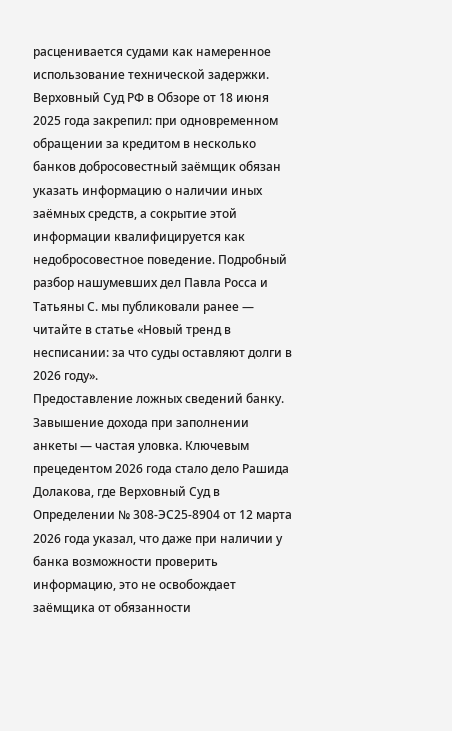расценивается судами как намеренное использование технической задержки. Верховный Суд РФ в Обзоре от 18 июня 2025 года закрепил: при одновременном обращении за кредитом в несколько банков добросовестный заёмщик обязан указать информацию о наличии иных заёмных средств, а сокрытие этой информации квалифицируется как недобросовестное поведение. Подробный разбор нашумевших дел Павла Росса и Татьяны С. мы публиковали ранее — читайте в статье «Новый тренд в несписании: за что суды оставляют долги в 2026 году».
Предоставление ложных сведений банку. Завышение дохода при заполнении анкеты — частая уловка. Ключевым прецедентом 2026 года стало дело Рашида Долакова, где Верховный Суд в Определении № 308-ЭС25-8904 от 12 марта 2026 года указал, что даже при наличии у банка возможности проверить информацию, это не освобождает заёмщика от обязанности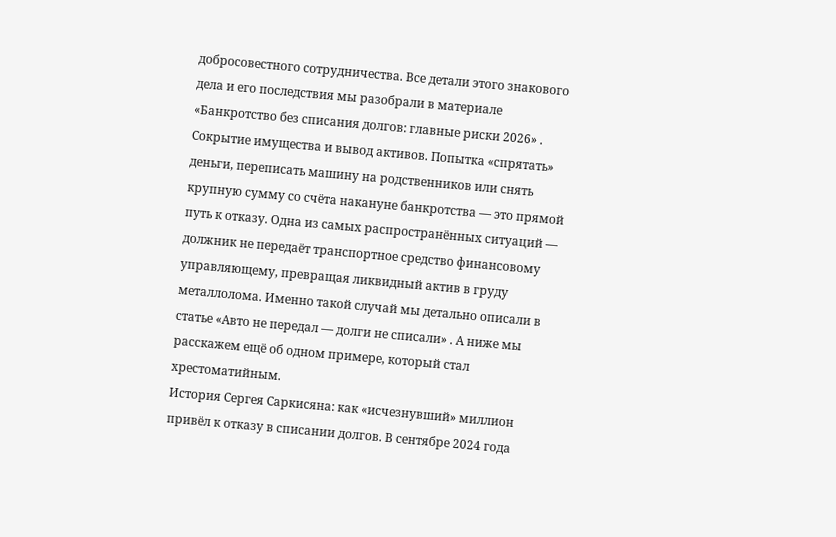добросовестного сотрудничества. Все детали этого знакового дела и его последствия мы разобрали в материале «Банкротство без списания долгов: главные риски 2026» .
Сокрытие имущества и вывод активов. Попытка «спрятать» деньги, переписать машину на родственников или снять крупную сумму со счёта накануне банкротства — это прямой путь к отказу. Одна из самых распространённых ситуаций — должник не передаёт транспортное средство финансовому управляющему, превращая ликвидный актив в груду металлолома. Именно такой случай мы детально описали в статье «Авто не передал — долги не списали» . А ниже мы расскажем ещё об одном примере, который стал хрестоматийным.
История Сергея Саркисяна: как «исчезнувший» миллион привёл к отказу в списании долгов. В сентябре 2024 года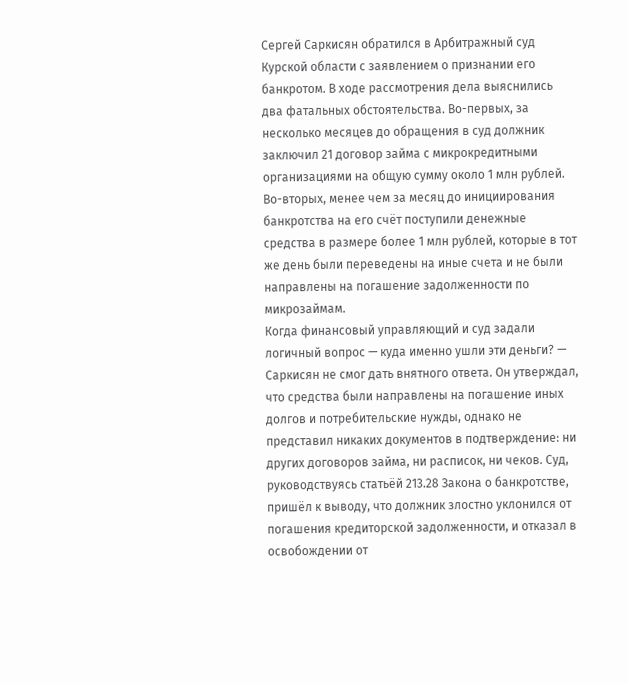Сергей Саркисян обратился в Арбитражный суд Курской области с заявлением о признании его банкротом. В ходе рассмотрения дела выяснились два фатальных обстоятельства. Во-первых, за несколько месяцев до обращения в суд должник заключил 21 договор займа с микрокредитными организациями на общую сумму около 1 млн рублей. Во-вторых, менее чем за месяц до инициирования банкротства на его счёт поступили денежные средства в размере более 1 млн рублей, которые в тот же день были переведены на иные счета и не были направлены на погашение задолженности по микрозаймам.
Когда финансовый управляющий и суд задали логичный вопрос — куда именно ушли эти деньги? — Саркисян не смог дать внятного ответа. Он утверждал, что средства были направлены на погашение иных долгов и потребительские нужды, однако не представил никаких документов в подтверждение: ни других договоров займа, ни расписок, ни чеков. Суд, руководствуясь статьёй 213.28 Закона о банкротстве, пришёл к выводу, что должник злостно уклонился от погашения кредиторской задолженности, и отказал в освобождении от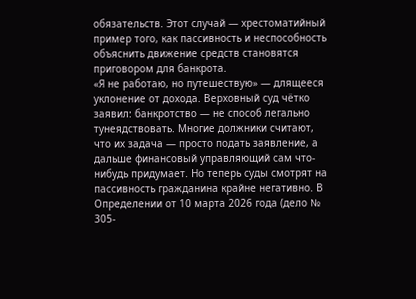обязательств. Этот случай — хрестоматийный пример того, как пассивность и неспособность объяснить движение средств становятся приговором для банкрота.
«Я не работаю, но путешествую» — длящееся уклонение от дохода. Верховный суд чётко заявил: банкротство — не способ легально тунеядствовать. Многие должники считают, что их задача — просто подать заявление, а дальше финансовый управляющий сам что-нибудь придумает. Но теперь суды смотрят на пассивность гражданина крайне негативно. В Определении от 10 марта 2026 года (дело № 305-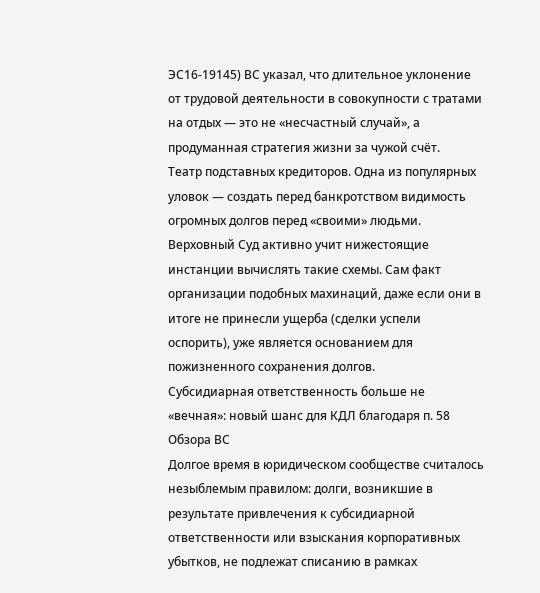ЭС16-19145) ВС указал, что длительное уклонение от трудовой деятельности в совокупности с тратами на отдых — это не «несчастный случай», а продуманная стратегия жизни за чужой счёт.
Театр подставных кредиторов. Одна из популярных уловок — создать перед банкротством видимость огромных долгов перед «своими» людьми. Верховный Суд активно учит нижестоящие инстанции вычислять такие схемы. Сам факт организации подобных махинаций, даже если они в итоге не принесли ущерба (сделки успели оспорить), уже является основанием для пожизненного сохранения долгов.
Субсидиарная ответственность больше не «вечная»: новый шанс для КДЛ благодаря п. 58 Обзора ВС
Долгое время в юридическом сообществе считалось незыблемым правилом: долги, возникшие в результате привлечения к субсидиарной ответственности или взыскания корпоративных убытков, не подлежат списанию в рамках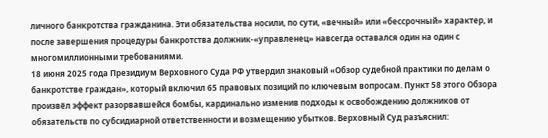личного банкротства гражданина. Эти обязательства носили, по сути, «вечный» или «бессрочный» характер, и после завершения процедуры банкротства должник-«управленец» навсегда оставался один на один с многомиллионными требованиями.
18 июня 2025 года Президиум Верховного Суда РФ утвердил знаковый «Обзор судебной практики по делам о банкротстве граждан», который включил 65 правовых позиций по ключевым вопросам. Пункт 58 этого Обзора произвёл эффект разорвавшейся бомбы, кардинально изменив подходы к освобождению должников от обязательств по субсидиарной ответственности и возмещению убытков. Верховный Суд разъяснил: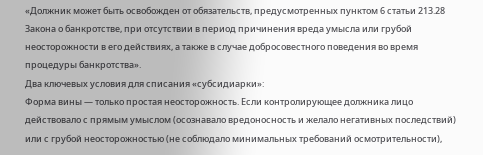«Должник может быть освобожден от обязательств, предусмотренных пунктом 6 статьи 213.28 Закона о банкротстве, при отсутствии в период причинения вреда умысла или грубой неосторожности в его действиях, а также в случае добросовестного поведения во время процедуры банкротства».
Два ключевых условия для списания «субсидиарки»:
Форма вины — только простая неосторожность. Если контролирующее должника лицо действовало с прямым умыслом (осознавало вредоносность и желало негативных последствий) или с грубой неосторожностью (не соблюдало минимальных требований осмотрительности),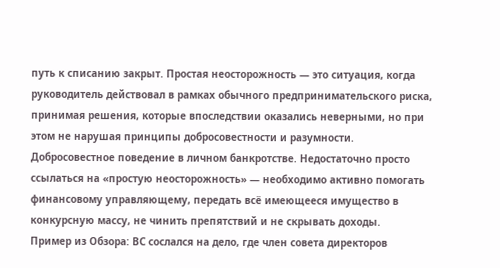путь к списанию закрыт. Простая неосторожность — это ситуация, когда руководитель действовал в рамках обычного предпринимательского риска, принимая решения, которые впоследствии оказались неверными, но при этом не нарушая принципы добросовестности и разумности.
Добросовестное поведение в личном банкротстве. Недостаточно просто ссылаться на «простую неосторожность» — необходимо активно помогать финансовому управляющему, передать всё имеющееся имущество в конкурсную массу, не чинить препятствий и не скрывать доходы.
Пример из Обзора: ВС сослался на дело, где член совета директоров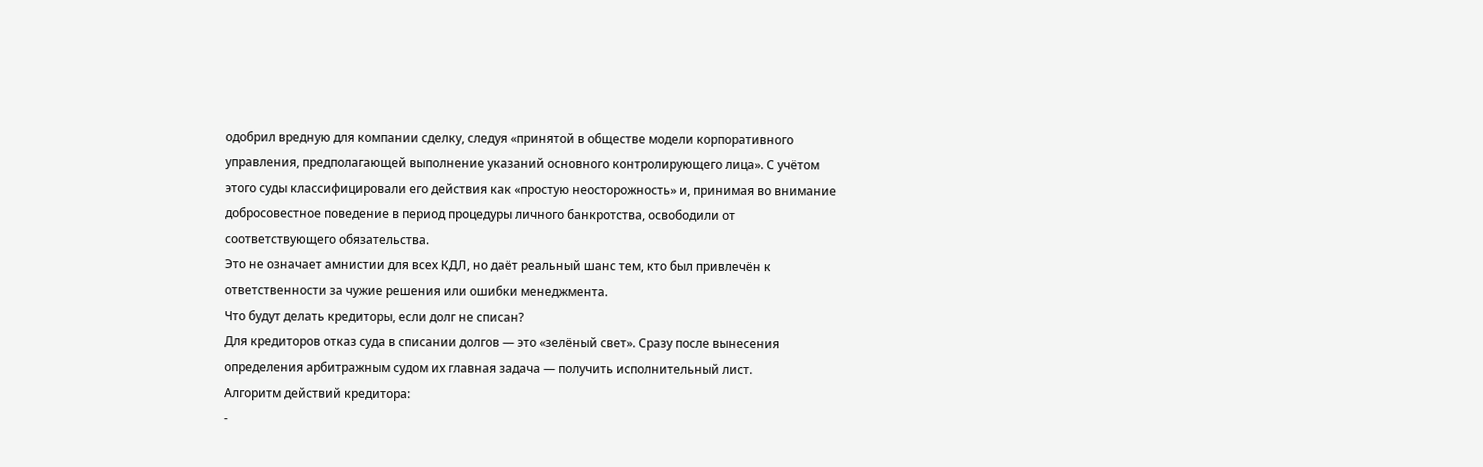одобрил вредную для компании сделку, следуя «принятой в обществе модели корпоративного управления, предполагающей выполнение указаний основного контролирующего лица». С учётом этого суды классифицировали его действия как «простую неосторожность» и, принимая во внимание добросовестное поведение в период процедуры личного банкротства, освободили от соответствующего обязательства.
Это не означает амнистии для всех КДЛ, но даёт реальный шанс тем, кто был привлечён к ответственности за чужие решения или ошибки менеджмента.
Что будут делать кредиторы, если долг не списан?
Для кредиторов отказ суда в списании долгов — это «зелёный свет». Сразу после вынесения определения арбитражным судом их главная задача — получить исполнительный лист.
Алгоритм действий кредитора:
-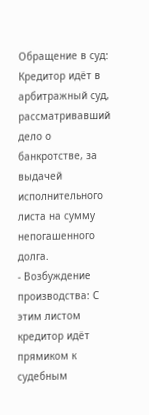Обращение в суд: Кредитор идёт в арбитражный суд, рассматривавший дело о банкротстве, за выдачей исполнительного листа на сумму непогашенного долга.
- Возбуждение производства: С этим листом кредитор идёт прямиком к судебным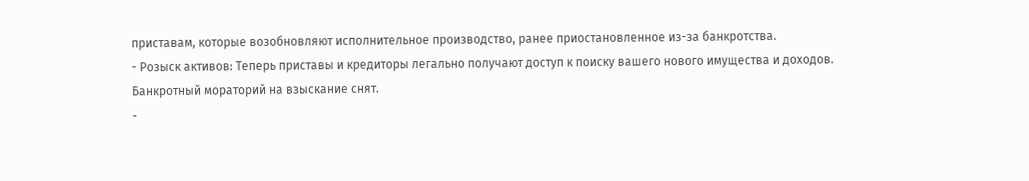приставам, которые возобновляют исполнительное производство, ранее приостановленное из-за банкротства.
- Розыск активов: Теперь приставы и кредиторы легально получают доступ к поиску вашего нового имущества и доходов. Банкротный мораторий на взыскание снят.
-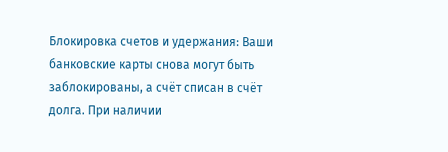Блокировка счетов и удержания: Ваши банковские карты снова могут быть заблокированы, а счёт списан в счёт долга. При наличии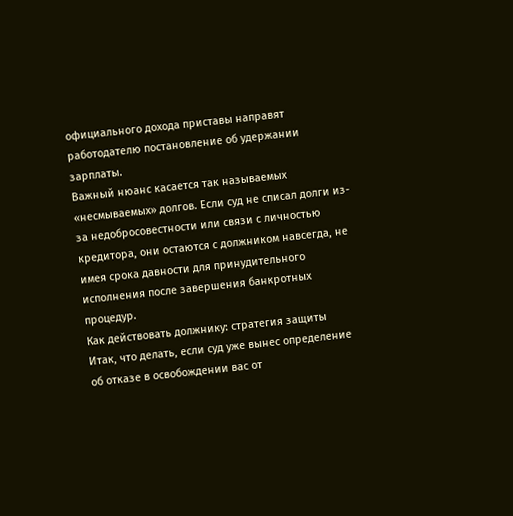официального дохода приставы направят работодателю постановление об удержании зарплаты.
Важный нюанс касается так называемых «несмываемых» долгов. Если суд не списал долги из-за недобросовестности или связи с личностью кредитора, они остаются с должником навсегда, не имея срока давности для принудительного исполнения после завершения банкротных процедур.
Как действовать должнику: стратегия защиты
Итак, что делать, если суд уже вынес определение об отказе в освобождении вас от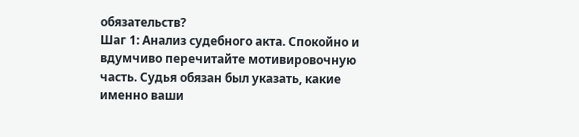обязательств?
Шаг 1: Анализ судебного акта. Спокойно и вдумчиво перечитайте мотивировочную часть. Судья обязан был указать, какие именно ваши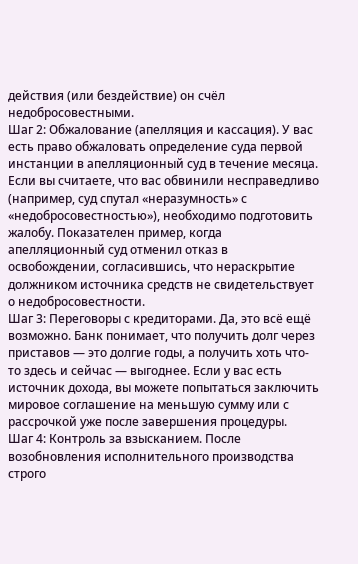действия (или бездействие) он счёл недобросовестными.
Шаг 2: Обжалование (апелляция и кассация). У вас есть право обжаловать определение суда первой инстанции в апелляционный суд в течение месяца. Если вы считаете, что вас обвинили несправедливо (например, суд спутал «неразумность» с «недобросовестностью»), необходимо подготовить жалобу. Показателен пример, когда апелляционный суд отменил отказ в освобождении, согласившись, что нераскрытие должником источника средств не свидетельствует о недобросовестности.
Шаг 3: Переговоры с кредиторами. Да, это всё ещё возможно. Банк понимает, что получить долг через приставов — это долгие годы, а получить хоть что-то здесь и сейчас — выгоднее. Если у вас есть источник дохода, вы можете попытаться заключить мировое соглашение на меньшую сумму или с рассрочкой уже после завершения процедуры.
Шаг 4: Контроль за взысканием. После возобновления исполнительного производства строго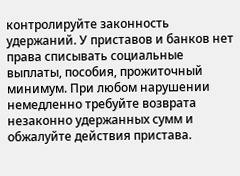контролируйте законность удержаний. У приставов и банков нет права списывать социальные выплаты, пособия, прожиточный минимум. При любом нарушении немедленно требуйте возврата незаконно удержанных сумм и обжалуйте действия пристава.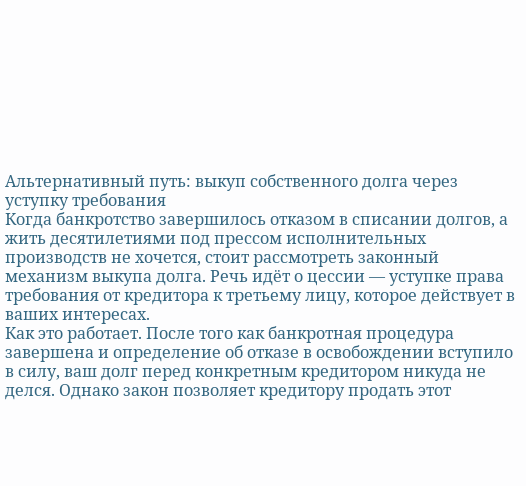Альтернативный путь: выкуп собственного долга через уступку требования
Когда банкротство завершилось отказом в списании долгов, а жить десятилетиями под прессом исполнительных производств не хочется, стоит рассмотреть законный механизм выкупа долга. Речь идёт о цессии — уступке права требования от кредитора к третьему лицу, которое действует в ваших интересах.
Как это работает. После того как банкротная процедура завершена и определение об отказе в освобождении вступило в силу, ваш долг перед конкретным кредитором никуда не делся. Однако закон позволяет кредитору продать этот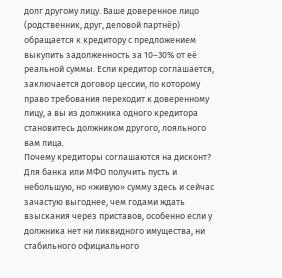долг другому лицу. Ваше доверенное лицо (родственник, друг, деловой партнёр) обращается к кредитору с предложением выкупить задолженность за 10–30% от её реальной суммы. Если кредитор соглашается, заключается договор цессии, по которому право требования переходит к доверенному лицу, а вы из должника одного кредитора становитесь должником другого, лояльного вам лица.
Почему кредиторы соглашаются на дисконт? Для банка или МФО получить пусть и небольшую, но «живую» сумму здесь и сейчас зачастую выгоднее, чем годами ждать взыскания через приставов, особенно если у должника нет ни ликвидного имущества, ни стабильного официального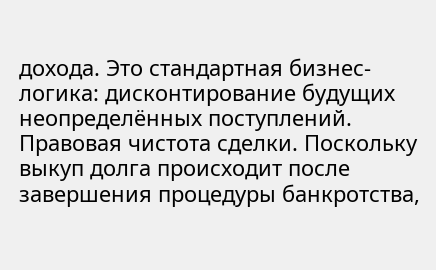дохода. Это стандартная бизнес-логика: дисконтирование будущих неопределённых поступлений.
Правовая чистота сделки. Поскольку выкуп долга происходит после завершения процедуры банкротства,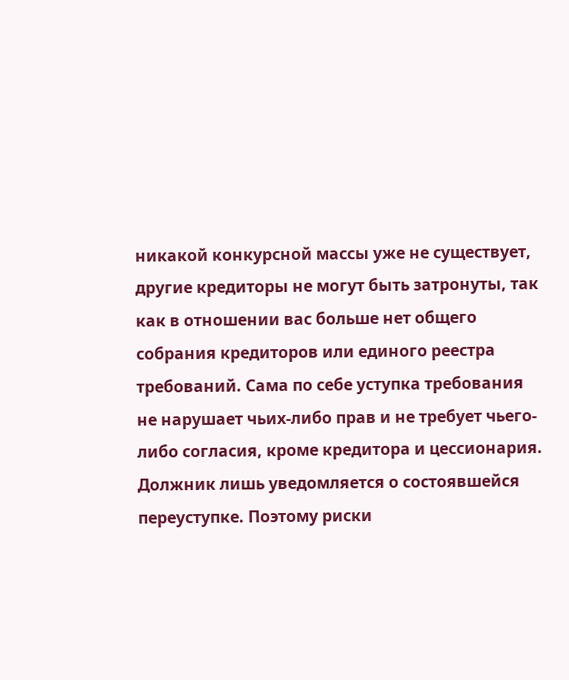никакой конкурсной массы уже не существует, другие кредиторы не могут быть затронуты, так как в отношении вас больше нет общего собрания кредиторов или единого реестра требований. Сама по себе уступка требования не нарушает чьих-либо прав и не требует чьего-либо согласия, кроме кредитора и цессионария. Должник лишь уведомляется о состоявшейся переуступке. Поэтому риски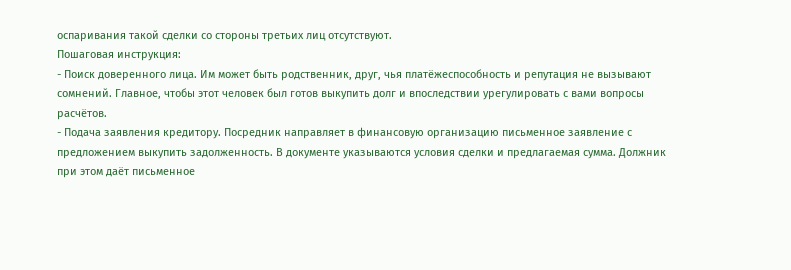оспаривания такой сделки со стороны третьих лиц отсутствуют.
Пошаговая инструкция:
- Поиск доверенного лица. Им может быть родственник, друг, чья платёжеспособность и репутация не вызывают сомнений. Главное, чтобы этот человек был готов выкупить долг и впоследствии урегулировать с вами вопросы расчётов.
- Подача заявления кредитору. Посредник направляет в финансовую организацию письменное заявление с предложением выкупить задолженность. В документе указываются условия сделки и предлагаемая сумма. Должник при этом даёт письменное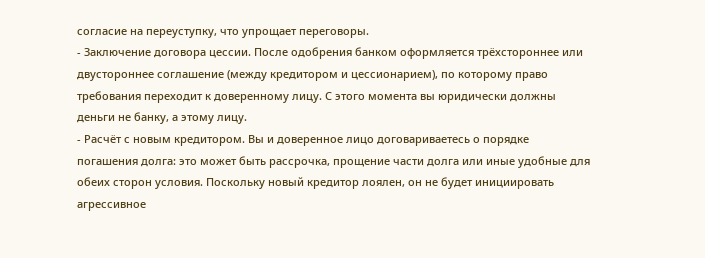согласие на переуступку, что упрощает переговоры.
- Заключение договора цессии. После одобрения банком оформляется трёхстороннее или двустороннее соглашение (между кредитором и цессионарием), по которому право требования переходит к доверенному лицу. С этого момента вы юридически должны деньги не банку, а этому лицу.
- Расчёт с новым кредитором. Вы и доверенное лицо договариваетесь о порядке погашения долга: это может быть рассрочка, прощение части долга или иные удобные для обеих сторон условия. Поскольку новый кредитор лоялен, он не будет инициировать агрессивное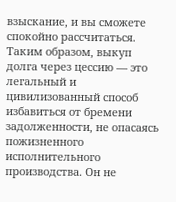взыскание, и вы сможете спокойно рассчитаться.
Таким образом, выкуп долга через цессию — это легальный и цивилизованный способ избавиться от бремени задолженности, не опасаясь пожизненного исполнительного производства. Он не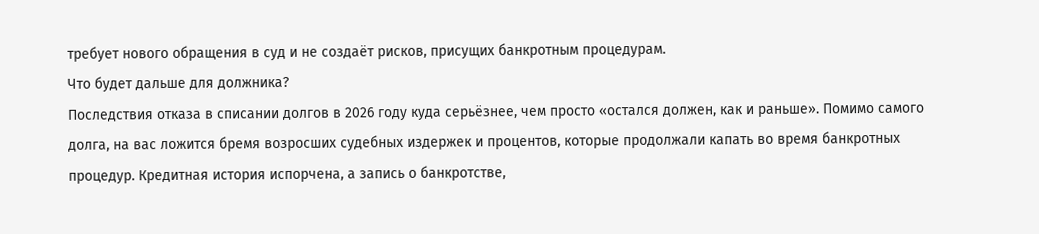требует нового обращения в суд и не создаёт рисков, присущих банкротным процедурам.
Что будет дальше для должника?
Последствия отказа в списании долгов в 2026 году куда серьёзнее, чем просто «остался должен, как и раньше». Помимо самого долга, на вас ложится бремя возросших судебных издержек и процентов, которые продолжали капать во время банкротных процедур. Кредитная история испорчена, а запись о банкротстве,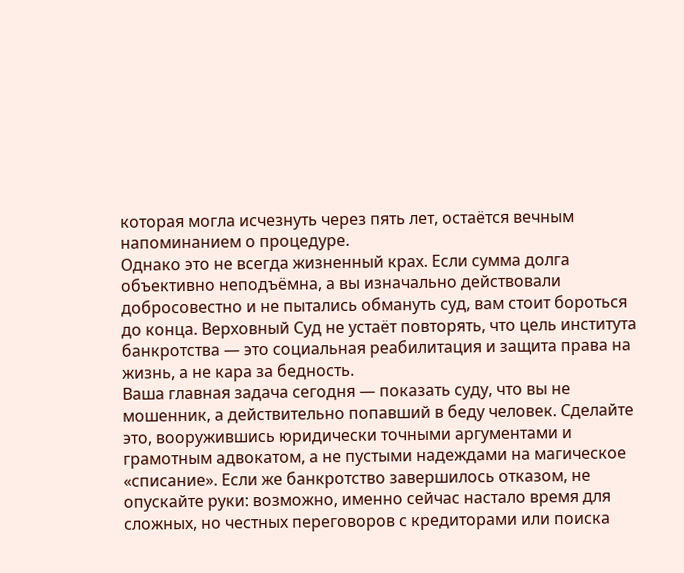которая могла исчезнуть через пять лет, остаётся вечным напоминанием о процедуре.
Однако это не всегда жизненный крах. Если сумма долга объективно неподъёмна, а вы изначально действовали добросовестно и не пытались обмануть суд, вам стоит бороться до конца. Верховный Суд не устаёт повторять, что цель института банкротства — это социальная реабилитация и защита права на жизнь, а не кара за бедность.
Ваша главная задача сегодня — показать суду, что вы не мошенник, а действительно попавший в беду человек. Сделайте это, вооружившись юридически точными аргументами и грамотным адвокатом, а не пустыми надеждами на магическое «списание». Если же банкротство завершилось отказом, не опускайте руки: возможно, именно сейчас настало время для сложных, но честных переговоров с кредиторами или поиска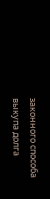законного способа выкупа долга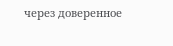через доверенное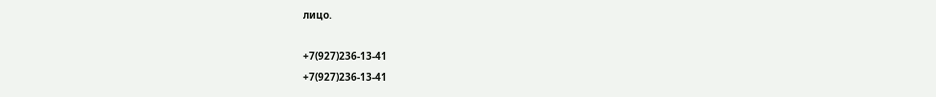лицо.

+7(927)236-13-41
+7(927)236-13-41